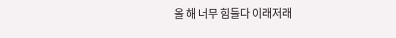올 해 너무 힘들다 이래저래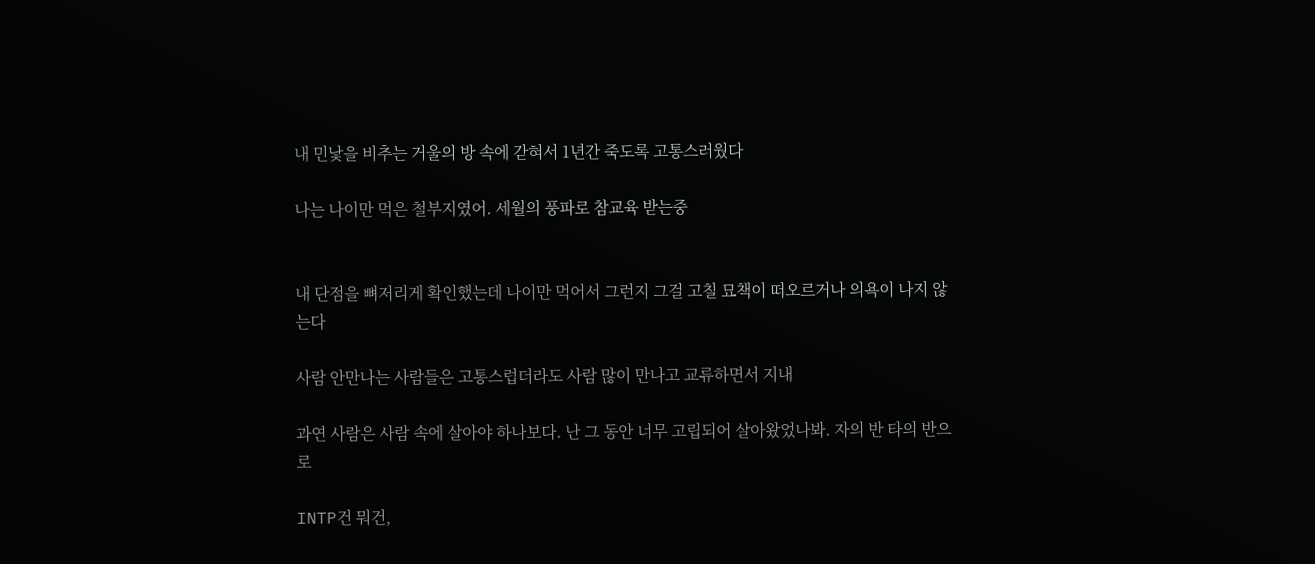내 민낯을 비추는 거울의 방 속에 갇혀서 1년간 죽도록 고통스러웠다

나는 나이만 먹은 철부지였어. 세월의 풍파로 참교육 받는중


내 단점을 뼈저리게 확인했는데 나이만 먹어서 그런지 그걸 고칠 묘책이 떠오르거나 의욕이 나지 않는다

사람 안만나는 사람들은 고통스럽더라도 사람 많이 만나고 교류하면서 지내

과연 사람은 사람 속에 살아야 하나보다. 난 그 동안 너무 고립되어 살아왔었나봐. 자의 반 타의 반으로

INTP건 뭐건,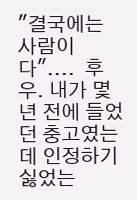"결국에는 사람이다"....  후우. 내가 몇 년 전에 들었던 충고였는데 인정하기 싫었는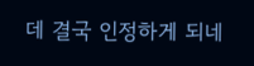데 결국 인정하게 되네